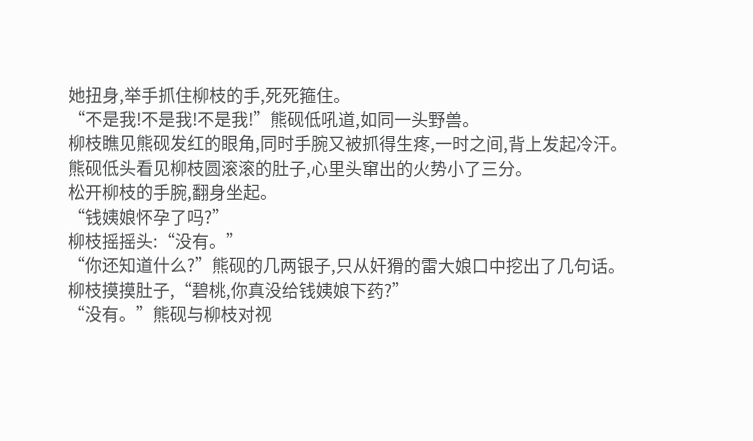她扭身,举手抓住柳枝的手,死死箍住。
“不是我!不是我!不是我!”熊砚低吼道,如同一头野兽。
柳枝瞧见熊砚发红的眼角,同时手腕又被抓得生疼,一时之间,背上发起冷汗。
熊砚低头看见柳枝圆滚滚的肚子,心里头窜出的火势小了三分。
松开柳枝的手腕,翻身坐起。
“钱姨娘怀孕了吗?”
柳枝摇摇头:“没有。”
“你还知道什么?”熊砚的几两银子,只从奸猾的雷大娘口中挖出了几句话。
柳枝摸摸肚子,“碧桃,你真没给钱姨娘下药?”
“没有。”熊砚与柳枝对视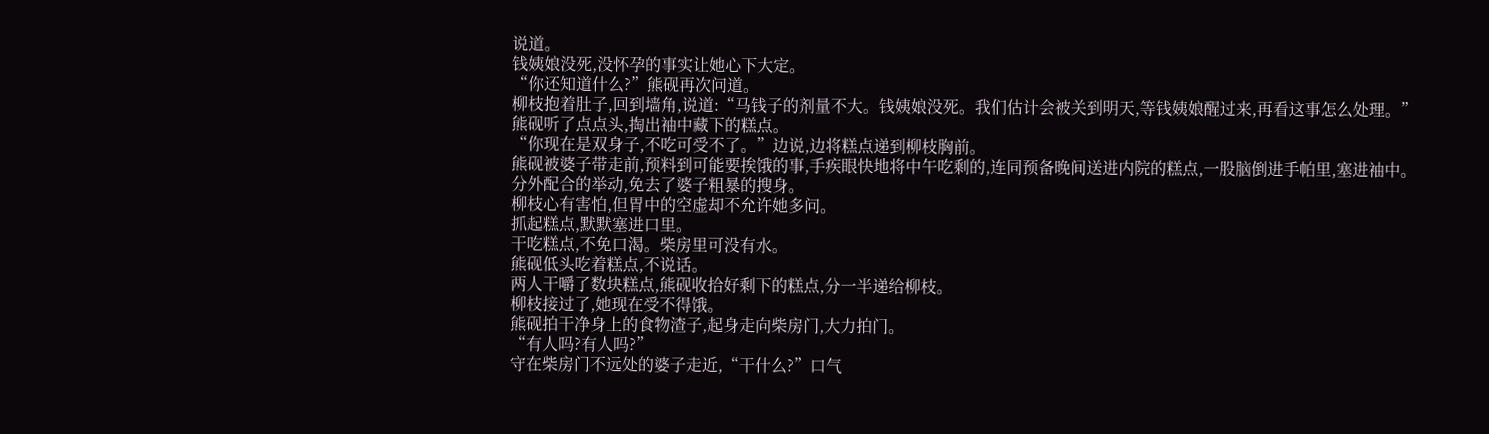说道。
钱姨娘没死,没怀孕的事实让她心下大定。
“你还知道什么?”熊砚再次问道。
柳枝抱着肚子,回到墙角,说道:“马钱子的剂量不大。钱姨娘没死。我们估计会被关到明天,等钱姨娘醒过来,再看这事怎么处理。”
熊砚听了点点头,掏出袖中藏下的糕点。
“你现在是双身子,不吃可受不了。”边说,边将糕点递到柳枝胸前。
熊砚被婆子带走前,预料到可能要挨饿的事,手疾眼快地将中午吃剩的,连同预备晚间送进内院的糕点,一股脑倒进手帕里,塞进袖中。
分外配合的举动,免去了婆子粗暴的搜身。
柳枝心有害怕,但胃中的空虚却不允许她多问。
抓起糕点,默默塞进口里。
干吃糕点,不免口渴。柴房里可没有水。
熊砚低头吃着糕点,不说话。
两人干嚼了数块糕点,熊砚收拾好剩下的糕点,分一半递给柳枝。
柳枝接过了,她现在受不得饿。
熊砚拍干净身上的食物渣子,起身走向柴房门,大力拍门。
“有人吗?有人吗?”
守在柴房门不远处的婆子走近,“干什么?”口气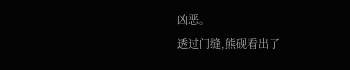凶恶。
透过门缝,熊砚看出了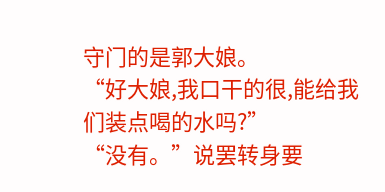守门的是郭大娘。
“好大娘,我口干的很,能给我们装点喝的水吗?”
“没有。”说罢转身要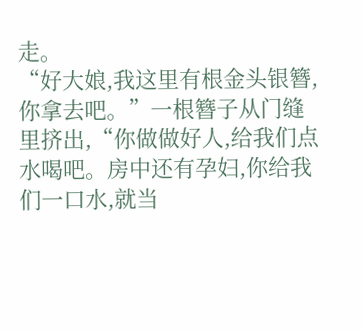走。
“好大娘,我这里有根金头银簪,你拿去吧。”一根簪子从门缝里挤出,“你做做好人,给我们点水喝吧。房中还有孕妇,你给我们一口水,就当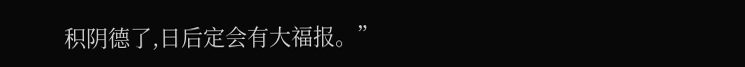积阴德了,日后定会有大福报。”